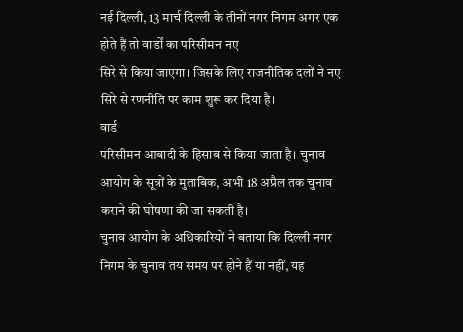नई दिल्ली, 13 मार्च दिल्ली के तीनों नगर निगम अगर एक होते हैं तो वार्डों का परिसीमन नए
सिरे से किया जाएगा। जिसके लिए राजनीतिक दलों ने नए सिरे से रणनीति पर काम शुरू कर दिया है।
वार्ड
परिसीमन आबादी के हिसाब से किया जाता है। चुनाव आयोग के सूत्रों के मुताबिक, अभी 18 अप्रैल तक चुनाव
कराने की घोषणा की जा सकती है।
चुनाव आयोग के अधिकारियों ने बताया कि दिल्ली नगर निगम के चुनाव तय समय पर होने हैं या नहीं, यह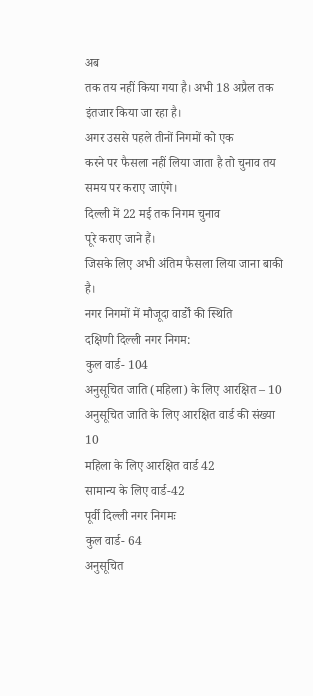अब
तक तय नहीं किया गया है। अभी 18 अप्रैल तक इंतजार किया जा रहा है।
अगर उससे पहले तीनों निगमों को एक
करने पर फैसला नहीं लिया जाता है तो चुनाव तय समय पर कराए जाएंगे।
दिल्ली में 22 मई तक निगम चुनाव
पूरे कराए जाने हैं।
जिसके लिए अभी अंतिम फैसला लिया जाना बाकी है।
नगर निगमों में मौजूदा वार्डों की स्थिति
दक्षिणी दिल्ली नगर निगम:
कुल वार्ड- 104
अनुसूचित जाति (महिला) के लिए आरक्षित – 10
अनुसूचित जाति के लिए आरक्षित वार्ड की संख्या 10
महिला के लिए आरक्षित वार्ड 42
सामान्य के लिए वार्ड-42
पूर्वी दिल्ली नगर निगमः
कुल वार्ड- 64
अनुसूचित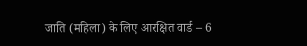जाति (महिला) के लिए आरक्षित वार्ड – 6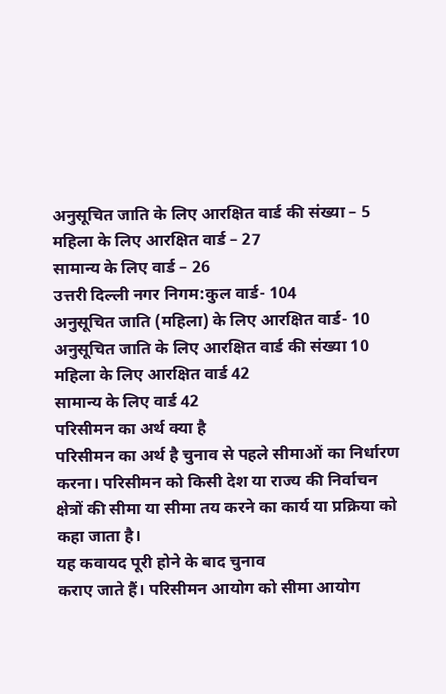अनुसूचित जाति के लिए आरक्षित वार्ड की संख्या – 5
महिला के लिए आरक्षित वार्ड – 27
सामान्य के लिए वार्ड – 26
उत्तरी दिल्ली नगर निगम:कुल वार्ड- 104
अनुसूचित जाति (महिला) के लिए आरक्षित वार्ड- 10
अनुसूचित जाति के लिए आरक्षित वार्ड की संख्या 10
महिला के लिए आरक्षित वार्ड 42
सामान्य के लिए वार्ड 42
परिसीमन का अर्थ क्या है
परिसीमन का अर्थ है चुनाव से पहले सीमाओं का निर्धारण करना। परिसीमन को किसी देश या राज्य की निर्वाचन
क्षेत्रों की सीमा या सीमा तय करने का कार्य या प्रक्रिया को कहा जाता है।
यह कवायद पूरी होने के बाद चुनाव
कराए जाते हैं। परिसीमन आयोग को सीमा आयोग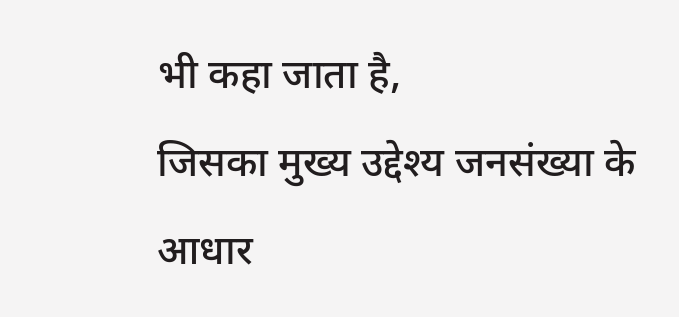भी कहा जाता है,
जिसका मुख्य उद्देश्य जनसंख्या के आधार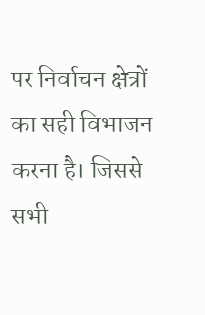पर निर्वाचन क्षेत्रों का सही विभाजन करना है। जिससे सभी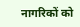नागरिकों को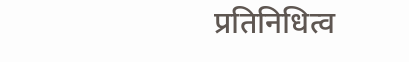प्रतिनिधित्व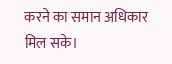करने का समान अधिकार
मिल सके।